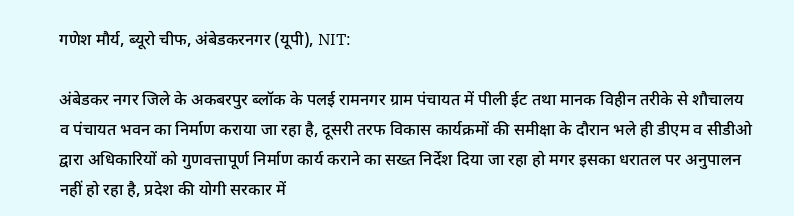गणेश मौर्य, ब्यूरो चीफ, अंबेडकरनगर (यूपी), NIT:

अंबेडकर नगर जिले के अकबरपुर ब्लॉक के पलई रामनगर ग्राम पंचायत में पीली ईट तथा मानक विहीन तरीके से शौचालय व पंचायत भवन का निर्माण कराया जा रहा है, दूसरी तरफ विकास कार्यक्रमों की समीक्षा के दौरान भले ही डीएम व सीडीओ द्वारा अधिकारियों को गुणवत्तापूर्ण निर्माण कार्य कराने का सख्त निर्देश दिया जा रहा हो मगर इसका धरातल पर अनुपालन नहीं हो रहा है, प्रदेश की योगी सरकार में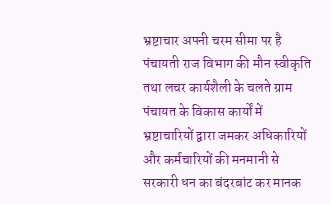भ्रष्टाचार अपनी चरम सीमा पर है पंचायती राज विभाग की मौन स्वीकृति तथा लचर कार्यशैली के चलते ग्राम पंचायत के विकास कार्यों में भ्रष्टाचारियों द्वारा जमकर अधिकारियों और कर्मचारियों की मनमानी से सरकारी धन का बंदरबांट कर मानक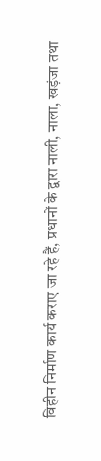विहीन निर्माण कार्य कराए जा रहे हैं, प्रधानों के द्वारा नाली, नाला, खड़ंजा तथा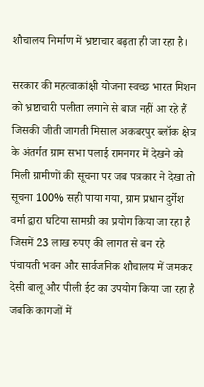शौचालय निर्माण में भ्रष्टाचार बढ़ता ही जा रहा है।

सरकार की महत्वाकांक्षी योजना स्वच्छ भारत मिशन को भ्रष्टाचारी पलीता लगाने से बाज नहीं आ रहे हैं जिसकी जीती जागती मिसाल अकबरपुर ब्लॉक क्षेत्र के अंतर्गत ग्राम सभा पलाई रामनगर में देखने को मिली ग्रामीणों की सूचना पर जब पत्रकार ने देखा तो सूचना 100% सही पाया गया, ग्राम प्रधान दुर्गेश वर्मा द्वारा घटिया सामग्री का प्रयोग किया जा रहा है जिसमें 23 लाख रुपए की लागत से बन रहे पंचायती भवन और सार्वजनिक शौचालय में जमकर देसी बालू और पीली ईट का उपयोग किया जा रहा है जबकि कागजों में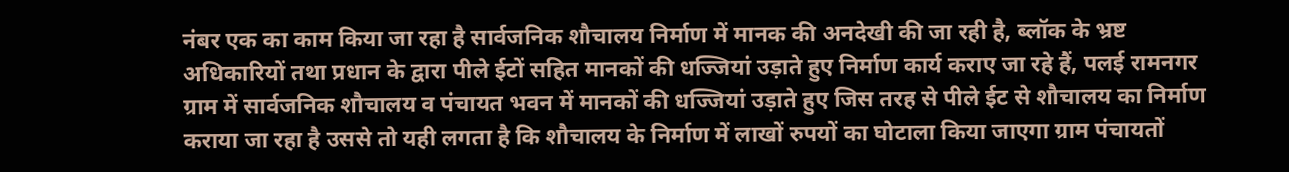नंबर एक का काम किया जा रहा है सार्वजनिक शौचालय निर्माण में मानक की अनदेखी की जा रही है, ब्लॉक के भ्रष्ट अधिकारियों तथा प्रधान के द्वारा पीले ईटों सहित मानकों की धज्जियां उड़ाते हुए निर्माण कार्य कराए जा रहे हैं, पलई रामनगर ग्राम में सार्वजनिक शौचालय व पंचायत भवन में मानकों की धज्जियां उड़ाते हुए जिस तरह से पीले ईट से शौचालय का निर्माण कराया जा रहा है उससे तो यही लगता है कि शौचालय के निर्माण में लाखों रुपयों का घोटाला किया जाएगा ग्राम पंचायतों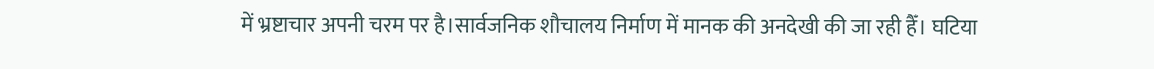में भ्रष्टाचार अपनी चरम पर है।सार्वजनिक शौचालय निर्माण में मानक की अनदेखी की जा रही हैँ। घटिया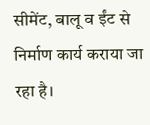सीमेंट, बालू व ईंट से निर्माण कार्य कराया जा रहा है।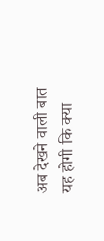अब देखने वाली बात यह होगी कि क्या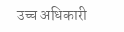उच्च अधिकारी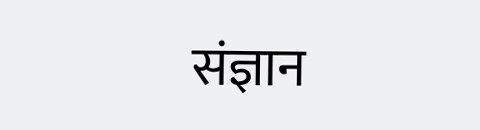संज्ञान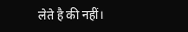लेते है की नहीं।